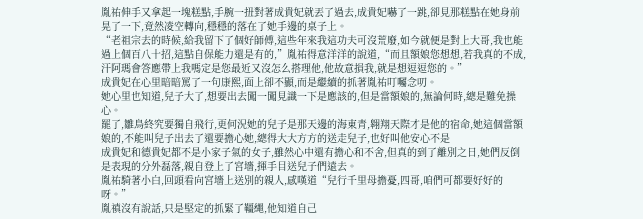胤祐伸手又拿起一塊糕點,手腕一扭對著成貴妃就丟了過去,成貴妃嚇了一跳,卻見那糕點在她身前晃了一下,竟然凌空轉向,穩穩的落在了她手邊的桌子上。
“老祖宗去的時候,給我留下了個好師傅,這些年來我這功夫可沒荒廢,如今就便是對上大哥,我也能過上個百八十招,這點自保能力還是有的,”胤祐得意洋洋的說道,“而且額娘您想想,若我真的不成,汗阿瑪會答應帶上我嗎定是您最近又沒怎么搭理他,他故意損我,就是想逗逗您的。”
成貴妃在心里暗暗罵了一句康熙,面上卻不顯,而是繼續的抓著胤祐叮囑念叨。
她心里也知道,兒子大了,想要出去闖一闖見識一下是應該的,但是當額娘的,無論何時,總是難免操心。
罷了,雛鳥終究要獨自飛行,更何況她的兒子是那天邊的海東青,翱翔天際才是他的宿命,她這個當額娘的,不能叫兒子出去了還要擔心她,總得大大方方的送走兒子,也好叫他安心不是
成貴妃和德貴妃都不是小家子氣的女子,雖然心中還有擔心和不舍,但真的到了離別之日,她們反倒是表現的分外磊落,親自登上了宮墻,揮手目送兒子們遠去。
胤祐騎著小白,回頭看向宮墻上送別的親人,感嘆道“兒行千里母擔憂,四哥,咱們可都要好好的呀。”
胤禛沒有說話,只是堅定的抓緊了韁繩,他知道自己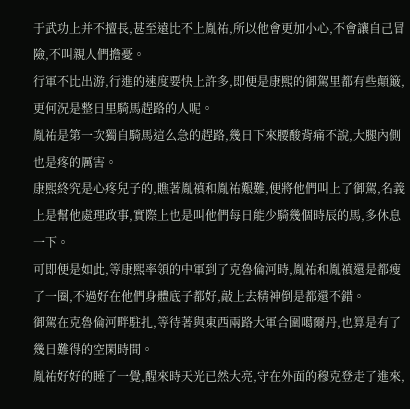于武功上并不擅長,甚至遠比不上胤祐,所以他會更加小心,不會讓自己冒險,不叫親人們擔憂。
行軍不比出游,行進的速度要快上許多,即便是康熙的御駕里都有些顛簸,更何況是整日里騎馬趕路的人呢。
胤祐是第一次獨自騎馬這么急的趕路,幾日下來腰酸背痛不說,大腿內側也是疼的厲害。
康熙終究是心疼兒子的,瞧著胤禛和胤祐艱難,便將他們叫上了御駕,名義上是幫他處理政事,實際上也是叫他們每日能少騎幾個時辰的馬,多休息一下。
可即便是如此,等康熙率領的中軍到了克魯倫河時,胤祐和胤禛還是都瘦了一圈,不過好在他們身體底子都好,敲上去精神倒是都還不錯。
御駕在克魯倫河畔駐扎,等待著與東西兩路大軍合圍噶爾丹,也算是有了幾日難得的空閑時間。
胤祐好好的睡了一覺,醒來時天光已然大亮,守在外面的穆克登走了進來,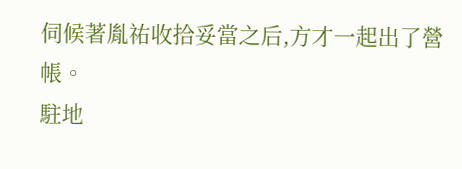伺候著胤祐收拾妥當之后,方才一起出了營帳。
駐地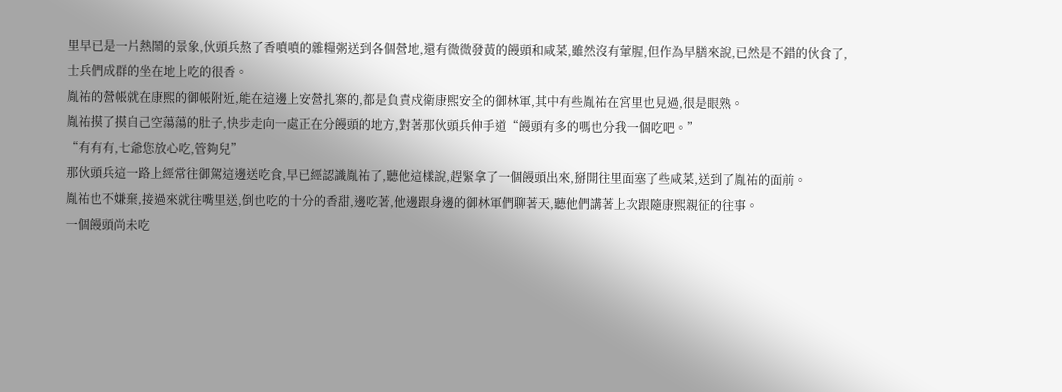里早已是一片熱鬧的景象,伙頭兵熬了香噴噴的雜糧粥送到各個營地,還有微微發黃的饅頭和咸菜,雖然沒有葷腥,但作為早膳來說,已然是不錯的伙食了,士兵們成群的坐在地上吃的很香。
胤祐的營帳就在康熙的御帳附近,能在這邊上安營扎寨的,都是負責戍衛康熙安全的御林軍,其中有些胤祐在宮里也見過,很是眼熟。
胤祐摸了摸自己空蕩蕩的肚子,快步走向一處正在分饅頭的地方,對著那伙頭兵伸手道“饅頭有多的嗎也分我一個吃吧。”
“有有有,七爺您放心吃,管夠兒”
那伙頭兵這一路上經常往御駕這邊送吃食,早已經認識胤祐了,聽他這樣說,趕緊拿了一個饅頭出來,掰開往里面塞了些咸菜,送到了胤祐的面前。
胤祐也不嫌棄,接過來就往嘴里送,倒也吃的十分的香甜,邊吃著,他邊跟身邊的御林軍們聊著天,聽他們講著上次跟隨康熙親征的往事。
一個饅頭尚未吃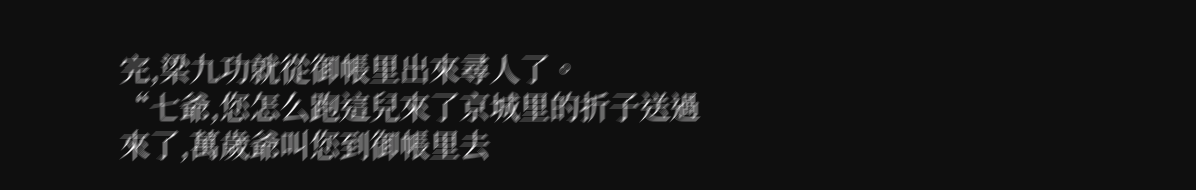完,梁九功就從御帳里出來尋人了。
“七爺,您怎么跑這兒來了京城里的折子送過來了,萬歲爺叫您到御帳里去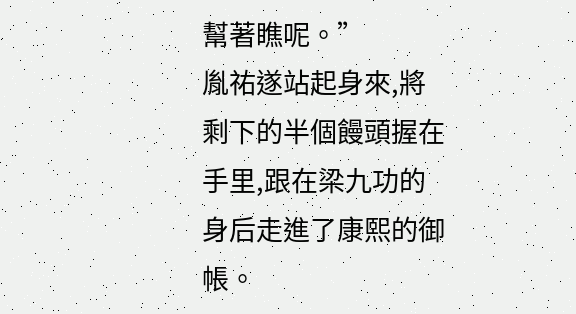幫著瞧呢。”
胤祐遂站起身來,將剩下的半個饅頭握在手里,跟在梁九功的身后走進了康熙的御帳。